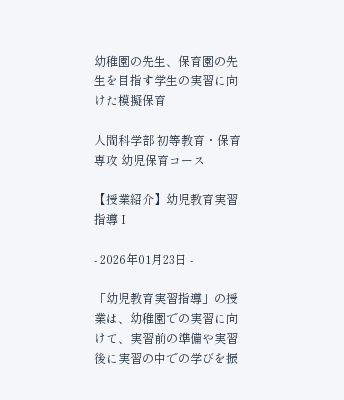幼稚園の先生、保育園の先生を目指す学生の実習に向けた模擬保育

人間科学部 初等教育・保育専攻 幼児保育コース

【授業紹介】幼児教育実習指導Ⅰ

- 2026年01月23日 -

「幼児教育実習指導」の授業は、幼稚園での実習に向けて、実習前の準備や実習後に実習の中での学びを振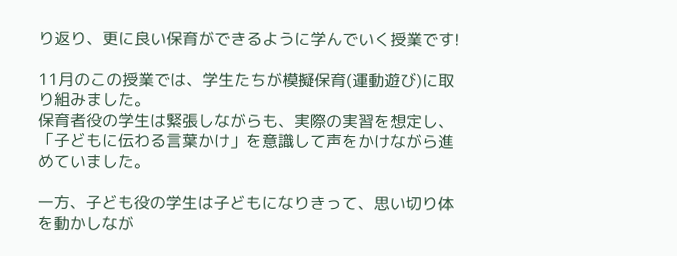り返り、更に良い保育ができるように学んでいく授業です!

11月のこの授業では、学生たちが模擬保育(運動遊び)に取り組みました。
保育者役の学生は緊張しながらも、実際の実習を想定し、「子どもに伝わる言葉かけ」を意識して声をかけながら進めていました。

一方、子ども役の学生は子どもになりきって、思い切り体を動かしなが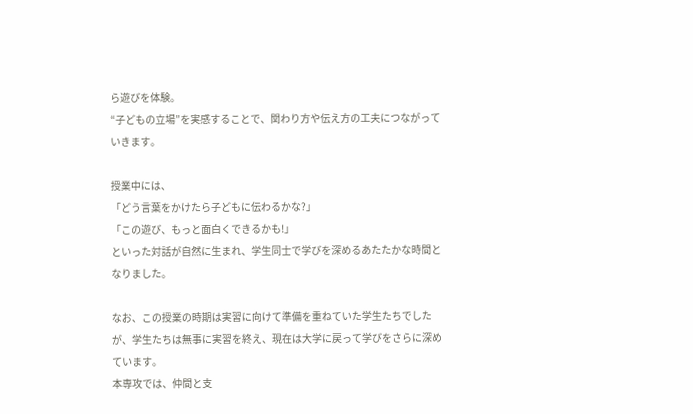ら遊びを体験。
“子どもの立場”を実感することで、関わり方や伝え方の工夫につながっていきます。

授業中には、
「どう言葉をかけたら子どもに伝わるかな?」
「この遊び、もっと面白くできるかも!」
といった対話が自然に生まれ、学生同士で学びを深めるあたたかな時間となりました。

なお、この授業の時期は実習に向けて準備を重ねていた学生たちでしたが、学生たちは無事に実習を終え、現在は大学に戻って学びをさらに深めています。
本専攻では、仲間と支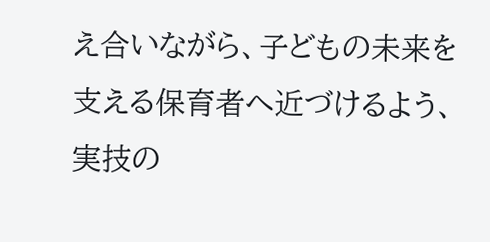え合いながら、子どもの未来を支える保育者へ近づけるよう、実技の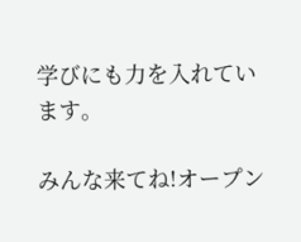学びにも力を入れています。

みんな来てね!オープン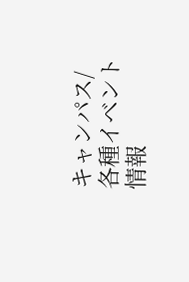キャンパス/各種イベント情報